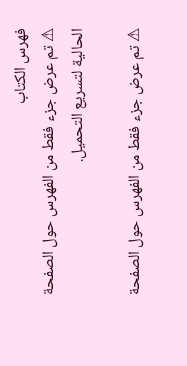فهرس الكتاب
⚠ تم عرض جزء فقط من الفهرس حول الصفحة الحالية لتسريع التحميل.

⚠ تم عرض جزء فقط من الفهرس حول الصفحة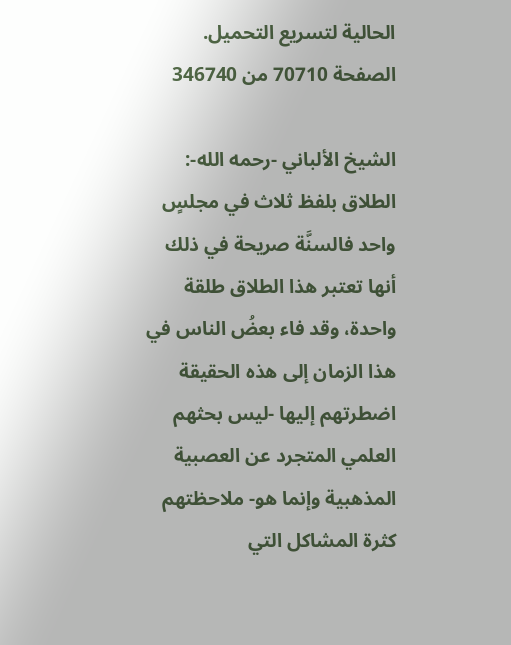الحالية لتسريع التحميل.
الصفحة 70710 من 346740

الشيخ الألباني -رحمه الله-: الطلاق بلفظ ثلاث في مجلسٍ واحد فالسنَّة صريحة في ذلك أنها تعتبر هذا الطلاق طلقة واحدة، وقد فاء بعضُ الناس في هذا الزمان إلى هذه الحقيقة اضطرتهم إليها -ليس بحثهم العلمي المتجرد عن العصبية المذهبية وإنما هو- ملاحظتهم كثرة المشاكل التي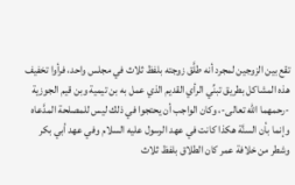تقع بين الزوجين لمجرد أنه طلَّق زوجته بلفظ ثلاث في مجلس واحد، فرأوا تخفيف هذه المشاكل بطريق تبنِّي الرأي القديم الذي عمل به بن تيمية وبن قيم الجوزية -رحمهما الله تعالى-، وكان الواجب أن يحتجوا في ذلك ليس للمصلحة المدَّعاه وإنما بأن السنَّة هكذا كانت في عهد الرسول عليه السلام وفي عهد أبي بكر وشطر من خلافة عمر كان الطلاق بلفظ ثلاث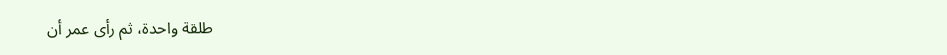طلقة واحدة، ثم رأى عمر أن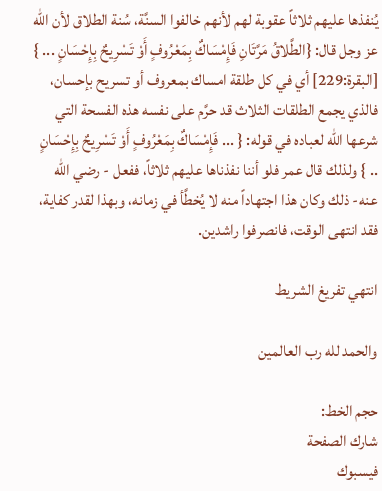يُنفذها عليهم ثلاثاً عقوبة لهم لأنهم خالفوا السنَّة، سُنة الطلاق لأن الله عز وجل قال: {الطَّلاقُ مَرَّتَانِ فَإِمْسَاكٌ بِمَعْرُوفٍ أَوْ تَسْرِيحٌ بِإِحْسَانٍ ... } [البقرة:229] أي في كل طلقة امساك بمعروف أو تسريح بإحسان، فالذي يجمع الطلقات الثلاث قد حرَّم على نفسه هذه الفسحة التي شرعها الله لعباده في قوله: { ... فَإِمْسَاكٌ بِمَعْرُوفٍ أَوْ تَسْرِيحٌ بِإِحْسَانٍ .. } ولذلك قال عمر فلو أننا نفذناها عليهم ثلاثاً، ففعل - رضي الله عنه- ذلك وكان هذا اجتهاداً منه لا يُخطَّأ في زمانه، وبهذا لقدر كفاية، فقد انتهى الوقت، فانصرفوا راشدين.

انتهي تفريغ الشريط

والحمد لله رب العالمين

حجم الخط:
شارك الصفحة
فيسبوك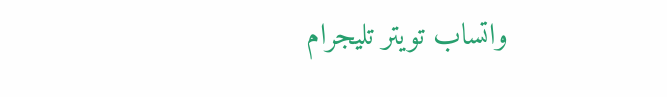واتساب تويتر تليجرام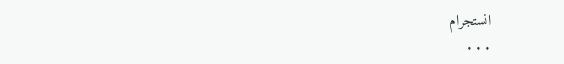انستجرام
. . .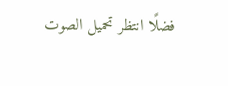فضلًا انتظر تحميل الصوت